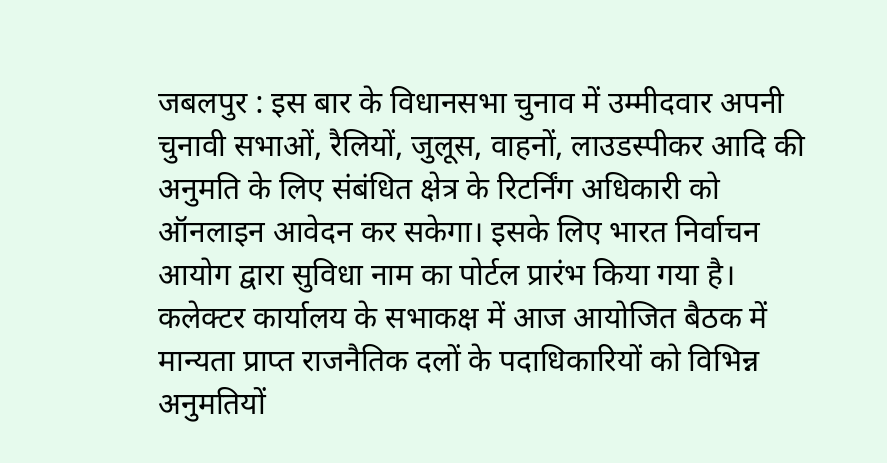जबलपुर : इस बार के विधानसभा चुनाव में उम्मीदवार अपनी चुनावी सभाओं, रैलियों, जुलूस, वाहनों, लाउडस्पीकर आदि की अनुमति के लिए संबंधित क्षेत्र के रिटर्निंग अधिकारी को ऑनलाइन आवेदन कर सकेगा। इसके लिए भारत निर्वाचन आयोग द्वारा सुविधा नाम का पोर्टल प्रारंभ किया गया है।
कलेक्टर कार्यालय के सभाकक्ष में आज आयोजित बैठक में मान्यता प्राप्त राजनैतिक दलों के पदाधिकारियों को विभिन्न अनुमतियों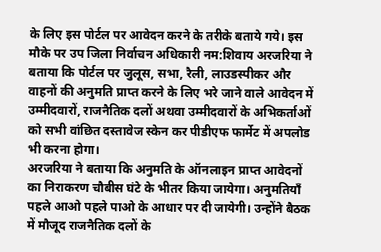के लिए इस पोर्टल पर आवेदन करने के तरीके बताये गये। इस मौके पर उप जिला निर्वाचन अधिकारी नम:शिवाय अरजरिया ने बताया कि पोर्टल पर जुलूस, सभा, रैली, लाउडस्पीकर और वाहनों की अनुमति प्राप्त करने के लिए भरे जाने वाले आवेदन में उम्मीदवारों, राजनैतिक दलों अथवा उम्मीदवारों के अभिकर्ताओं को सभी वांछित दस्तावेज स्केन कर पीडीएफ फार्मेट में अपलोड भी करना होगा।
अरजरिया ने बताया कि अनुमति के ऑनलाइन प्राप्त आवेदनों का निराकरण चौबीस घंटे के भीतर किया जायेगा। अनुमतियाँ पहले आओ पहले पाओ के आधार पर दी जायेगी। उन्होंने बैठक में मौजूद राजनैतिक दलों के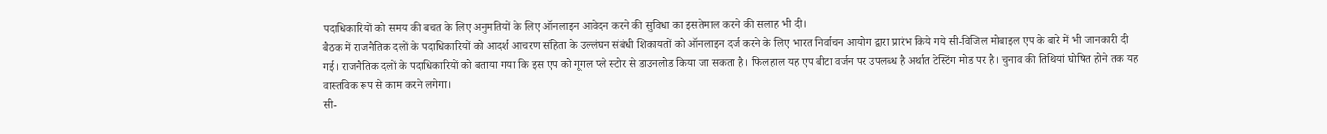पदाधिकारियों को समय की बचत के लिए अनुमतियों के लिए ऑनलाइन आवेदन करने की सुविधा का इसतेमाल करने की सलाह भी दी।
बैठक में राजनैतिक दलों के पदाधिकारियों को आदर्श आचरण संहिता के उल्लंघन संबंधी शिकायतों को ऑनलाइन दर्ज करने के लिए भारत निर्वाचन आयोग द्वारा प्रारंभ किये गये सी-विजिल मोबाइल एप के बारे में भी जानकारी दी गई। राजनैतिक दलों के पदाधिकारियों को बताया गया कि इस एप को गूगल प्ले स्टोर से डाउनलोड किया जा सकता है। फिलहाल यह एप बीटा वर्जन पर उपलब्ध है अर्थात टेस्टिंग मोड पर है। चुनाव की तिथियां घोषित होने तक यह वास्तविक रूप से काम करने लगेगा।
सी-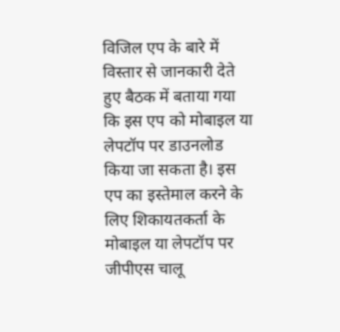विजिल एप के बारे में विस्तार से जानकारी देते हुए बैठक में बताया गया कि इस एप को मोबाइल या लेपटॉप पर डाउनलोड किया जा सकता है। इस एप का इस्तेमाल करने के लिए शिकायतकर्ता के मोबाइल या लेपटॉप पर जीपीएस चालू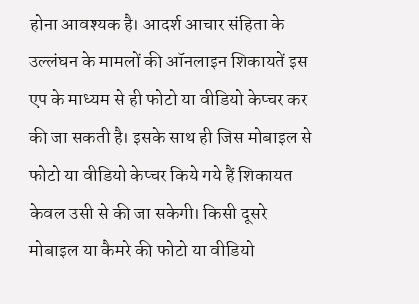होना आवश्यक है। आदर्श आचार संहिता के उल्लंघन के मामलों की ऑनलाइन शिकायतें इस एप के माध्यम से ही फोटो या वीडियो केप्चर कर की जा सकती है। इसके साथ ही जिस मोबाइल से फोटो या वीडियो केप्चर किये गये हैं शिकायत केवल उसी से की जा सकेगी। किसी दूसरे मोबाइल या कैमरे की फोटो या वीडियो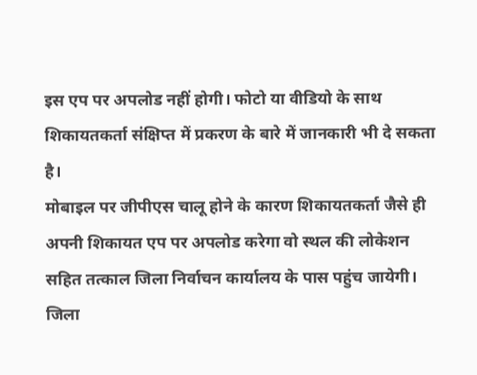इस एप पर अपलोड नहीं होगी। फोटो या वीडियो के साथ शिकायतकर्ता संक्षिप्त में प्रकरण के बारे में जानकारी भी दे सकता है।
मोबाइल पर जीपीएस चालू होने के कारण शिकायतकर्ता जैसे ही अपनी शिकायत एप पर अपलोड करेगा वो स्थल की लोकेशन सहित तत्काल जिला निर्वाचन कार्यालय के पास पहुंच जायेगी। जिला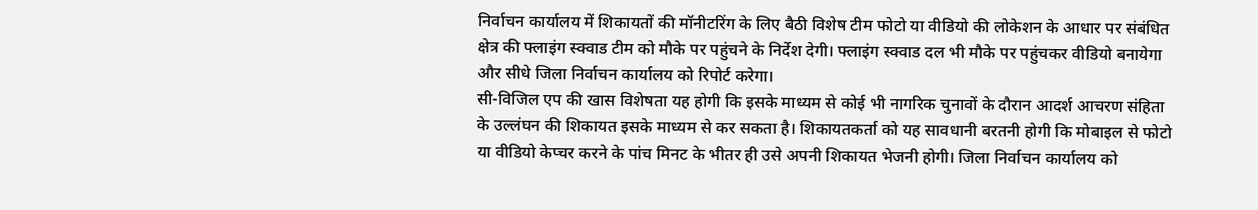निर्वाचन कार्यालय में शिकायतों की मॉनीटरिंग के लिए बैठी विशेष टीम फोटो या वीडियो की लोकेशन के आधार पर संबंधित क्षेत्र की फ्लाइंग स्क्वाड टीम को मौके पर पहुंचने के निर्देश देगी। फ्लाइंग स्क्वाड दल भी मौके पर पहुंचकर वीडियो बनायेगा और सीधे जिला निर्वाचन कार्यालय को रिपोर्ट करेगा।
सी-विजिल एप की खास विशेषता यह होगी कि इसके माध्यम से कोई भी नागरिक चुनावों के दौरान आदर्श आचरण संहिता के उल्लंघन की शिकायत इसके माध्यम से कर सकता है। शिकायतकर्ता को यह सावधानी बरतनी होगी कि मोबाइल से फोटो या वीडियो केप्चर करने के पांच मिनट के भीतर ही उसे अपनी शिकायत भेजनी होगी। जिला निर्वाचन कार्यालय को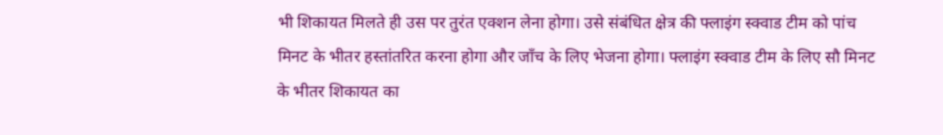भी शिकायत मिलते ही उस पर तुरंत एक्शन लेना होगा। उसे संबंधित क्षेत्र की फ्लाइंग स्क्वाड टीम को पांच मिनट के भीतर हस्तांतरित करना होगा और जाँच के लिए भेजना होगा। फ्लाइंग स्क्वाड टीम के लिए सौ मिनट के भीतर शिकायत का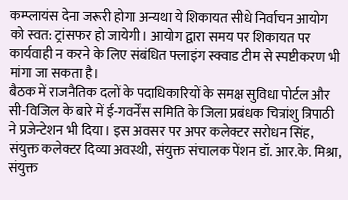कम्प्लायंस देना जरूरी होगा अन्यथा ये शिकायत सीधे निर्वाचन आयोग को स्वत: ट्रांसफर हो जायेगी। आयोग द्वारा समय पर शिकायत पर कार्यवाही न करने के लिए संबंधित फ्लाइंग स्क्वाड टीम से स्पष्टीकरण भी मांगा जा सकता है।
बैठक में राजनैतिक दलों के पदाधिकारियों के समक्ष सुविधा पोर्टल और सी-विजिल के बारे में ई-गवर्नेंस समिति के जिला प्रबंधक चित्रांशु त्रिपाठी ने प्रजेन्टेशन भी दिया। इस अवसर पर अपर कलेक्टर सरोधन सिंह, संयुक्त कलेक्टर दिव्या अवस्थी, संयुक्त संचालक पेंशन डॉ. आर.के. मिश्रा, संयुक्त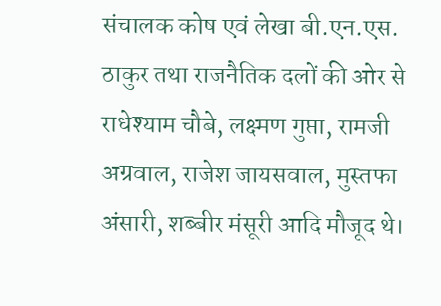संचालक कोष एवं लेखा बी.एन.एस. ठाकुर तथा राजनैतिक दलों की ओर से राधेश्याम चौबे, लक्ष्मण गुप्ता, रामजी अग्रवाल, राजेश जायसवाल, मुस्तफा अंसारी, शब्बीर मंसूरी आदि मौजूद थे।